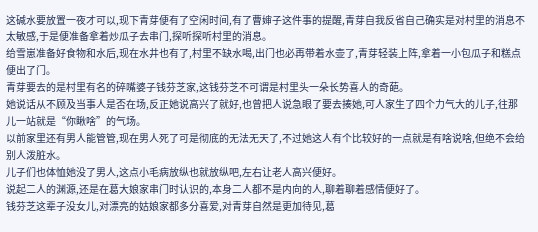这碱水要放置一夜才可以,现下青芽便有了空闲时间,有了曹婶子这件事的提醒,青芽自我反省自己确实是对村里的消息不太敏感,于是便准备拿着炒瓜子去串门,探听探听村里的消息。
给雪崽准备好食物和水后,现在水井也有了,村里不缺水喝,出门也必再带着水壶了,青芽轻装上阵,拿着一小包瓜子和糕点便出了门。
青芽要去的是村里有名的碎嘴婆子钱芬芝家,这钱芬芝不可谓是村里头一朵长势喜人的奇葩。
她说话从不顾及当事人是否在场,反正她说高兴了就好,也曾把人说急眼了要去揍她,可人家生了四个力气大的儿子,往那儿一站就是“你瞅啥”的气场。
以前家里还有男人能管管,现在男人死了可是彻底的无法无天了,不过她这人有个比较好的一点就是有啥说啥,但绝不会给别人泼脏水。
儿子们也体恤她没了男人,这点小毛病放纵也就放纵吧,左右让老人高兴便好。
说起二人的渊源,还是在葛大娘家串门时认识的,本身二人都不是内向的人,聊着聊着感情便好了。
钱芬芝这辈子没女儿,对漂亮的姑娘家都多分喜爱,对青芽自然是更加待见,葛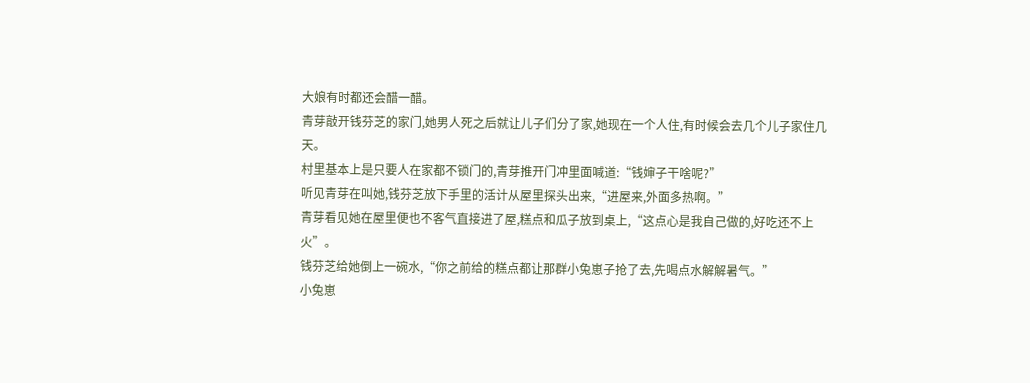大娘有时都还会醋一醋。
青芽敲开钱芬芝的家门,她男人死之后就让儿子们分了家,她现在一个人住,有时候会去几个儿子家住几天。
村里基本上是只要人在家都不锁门的,青芽推开门冲里面喊道:“钱婶子干啥呢?”
听见青芽在叫她,钱芬芝放下手里的活计从屋里探头出来,“进屋来,外面多热啊。”
青芽看见她在屋里便也不客气直接进了屋,糕点和瓜子放到桌上,“这点心是我自己做的,好吃还不上火”。
钱芬芝给她倒上一碗水,“你之前给的糕点都让那群小兔崽子抢了去,先喝点水解解暑气。”
小兔崽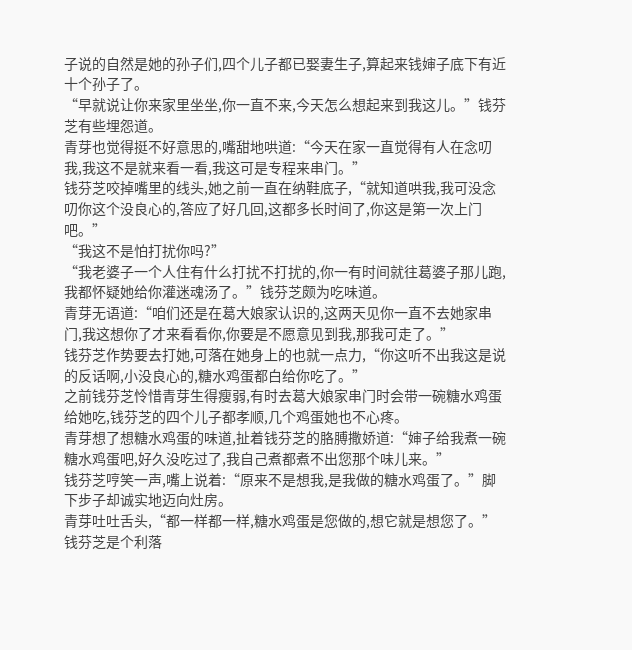子说的自然是她的孙子们,四个儿子都已娶妻生子,算起来钱婶子底下有近十个孙子了。
“早就说让你来家里坐坐,你一直不来,今天怎么想起来到我这儿。”钱芬芝有些埋怨道。
青芽也觉得挺不好意思的,嘴甜地哄道:“今天在家一直觉得有人在念叨我,我这不是就来看一看,我这可是专程来串门。”
钱芬芝咬掉嘴里的线头,她之前一直在纳鞋底子,“就知道哄我,我可没念叨你这个没良心的,答应了好几回,这都多长时间了,你这是第一次上门吧。”
“我这不是怕打扰你吗?”
“我老婆子一个人住有什么打扰不打扰的,你一有时间就往葛婆子那儿跑,我都怀疑她给你灌迷魂汤了。”钱芬芝颇为吃味道。
青芽无语道:“咱们还是在葛大娘家认识的,这两天见你一直不去她家串门,我这想你了才来看看你,你要是不愿意见到我,那我可走了。”
钱芬芝作势要去打她,可落在她身上的也就一点力,“你这听不出我这是说的反话啊,小没良心的,糖水鸡蛋都白给你吃了。”
之前钱芬芝怜惜青芽生得瘦弱,有时去葛大娘家串门时会带一碗糖水鸡蛋给她吃,钱芬芝的四个儿子都孝顺,几个鸡蛋她也不心疼。
青芽想了想糖水鸡蛋的味道,扯着钱芬芝的胳膊撒娇道:“婶子给我煮一碗糖水鸡蛋吧,好久没吃过了,我自己煮都煮不出您那个味儿来。”
钱芬芝哼笑一声,嘴上说着:“原来不是想我,是我做的糖水鸡蛋了。”脚下步子却诚实地迈向灶房。
青芽吐吐舌头,“都一样都一样,糖水鸡蛋是您做的,想它就是想您了。”
钱芬芝是个利落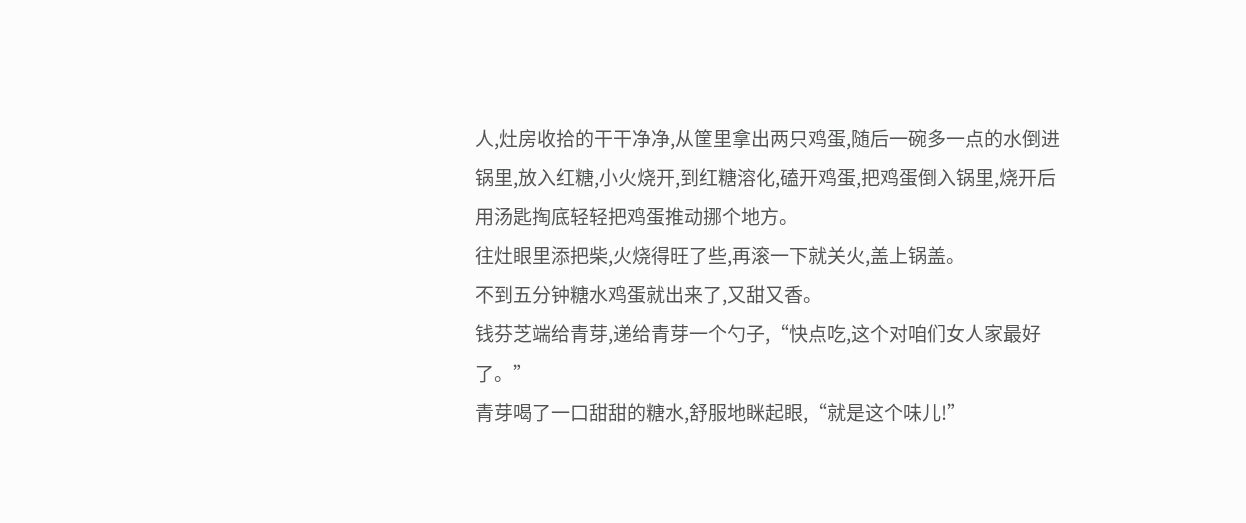人,灶房收拾的干干净净,从筐里拿出两只鸡蛋,随后一碗多一点的水倒进锅里,放入红糖,小火烧开,到红糖溶化,磕开鸡蛋,把鸡蛋倒入锅里,烧开后用汤匙掏底轻轻把鸡蛋推动挪个地方。
往灶眼里添把柴,火烧得旺了些,再滚一下就关火,盖上锅盖。
不到五分钟糖水鸡蛋就出来了,又甜又香。
钱芬芝端给青芽,递给青芽一个勺子,“快点吃,这个对咱们女人家最好了。”
青芽喝了一口甜甜的糖水,舒服地眯起眼,“就是这个味儿!”